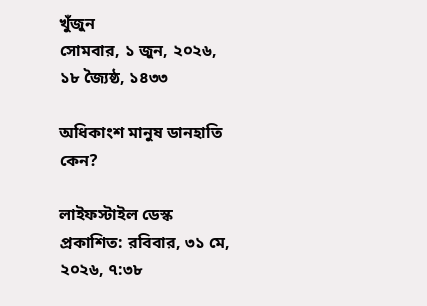খুঁজুন
সোমবার, ১ জুন, ২০২৬, ১৮ জ্যৈষ্ঠ, ১৪৩৩

অধিকাংশ মানুষ ডানহাতি কেন?

লাইফস্টাইল ডেস্ক
প্রকাশিত: রবিবার, ৩১ মে, ২০২৬, ৭:৩৮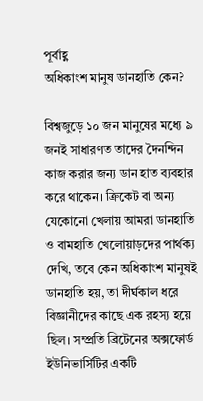পূর্বাহ্ণ
অধিকাংশ মানুষ ডানহাতি কেন?

বিশ্বজুড়ে ১০ জন মানুষের মধ্যে ৯ জনই সাধারণত তাদের দৈনন্দিন কাজ করার জন্য ডান হাত ব্যবহার করে থাকেন। ক্রিকেট বা অন্য যেকোনো খেলায় আমরা ডানহাতি ও বামহাতি খেলোয়াড়দের পার্থক্য দেখি, তবে কেন অধিকাংশ মানুষই ডানহাতি হয়, তা দীর্ঘকাল ধরে বিজ্ঞানীদের কাছে এক রহস্য হয়ে ছিল। সম্প্রতি ব্রিটেনের অক্সফোর্ড ইউনিভার্সিটির একটি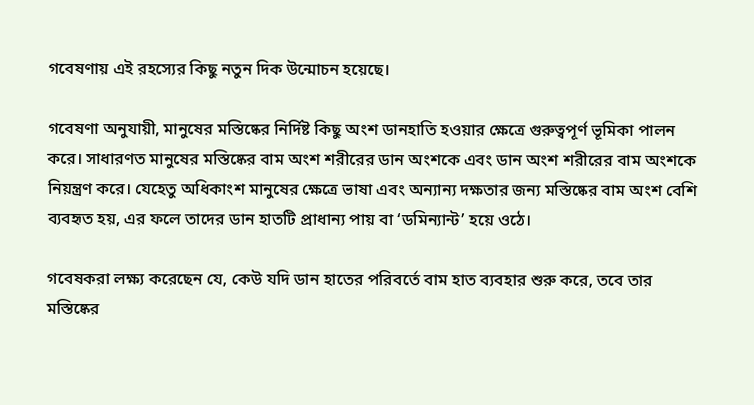গবেষণায় এই রহস্যের কিছু নতুন দিক উন্মোচন হয়েছে।

গবেষণা অনুযায়ী, মানুষের মস্তিষ্কের নির্দিষ্ট কিছু অংশ ডানহাতি হওয়ার ক্ষেত্রে গুরুত্বপূর্ণ ভূমিকা পালন করে। সাধারণত মানুষের মস্তিষ্কের বাম অংশ শরীরের ডান অংশকে এবং ডান অংশ শরীরের বাম অংশকে নিয়ন্ত্রণ করে। যেহেতু অধিকাংশ মানুষের ক্ষেত্রে ভাষা এবং অন্যান্য দক্ষতার জন্য মস্তিষ্কের বাম অংশ বেশি ব্যবহৃত হয়, এর ফলে তাদের ডান হাতটি প্রাধান্য পায় বা ‘ডমিন্যান্ট’ হয়ে ওঠে।

গবেষকরা লক্ষ্য করেছেন যে, কেউ যদি ডান হাতের পরিবর্তে বাম হাত ব্যবহার শুরু করে, তবে তার মস্তিষ্কের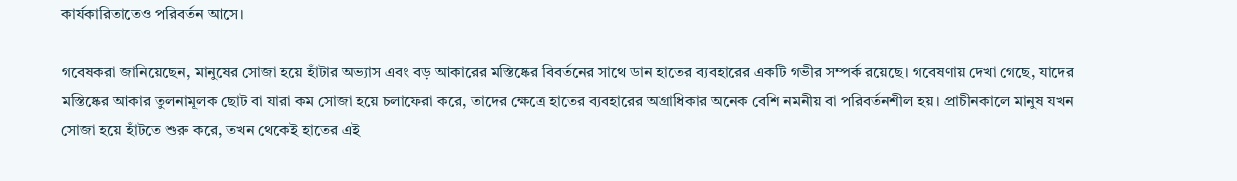কার্যকারিতাতেও পরিবর্তন আসে।

গবেষকরা জানিয়েছেন, মানুষের সোজা হয়ে হাঁটার অভ্যাস এবং বড় আকারের মস্তিষ্কের বিবর্তনের সাথে ডান হাতের ব্যবহারের একটি গভীর সম্পর্ক রয়েছে। গবেষণায় দেখা গেছে, যাদের মস্তিষ্কের আকার তুলনামূলক ছোট বা যারা কম সোজা হয়ে চলাফেরা করে, তাদের ক্ষেত্রে হাতের ব্যবহারের অগ্রাধিকার অনেক বেশি নমনীয় বা পরিবর্তনশীল হয়। প্রাচীনকালে মানুষ যখন সোজা হয়ে হাঁটতে শুরু করে, তখন থেকেই হাতের এই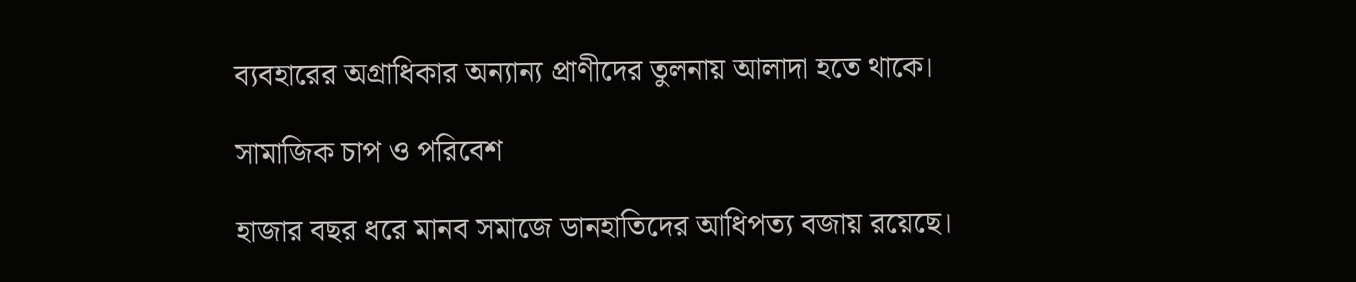ব্যবহারের অগ্রাধিকার অন্যান্য প্রাণীদের তুলনায় আলাদা হতে থাকে।

সামাজিক চাপ ও পরিবেশ

হাজার বছর ধরে মানব সমাজে ডানহাতিদের আধিপত্য বজায় রয়েছে।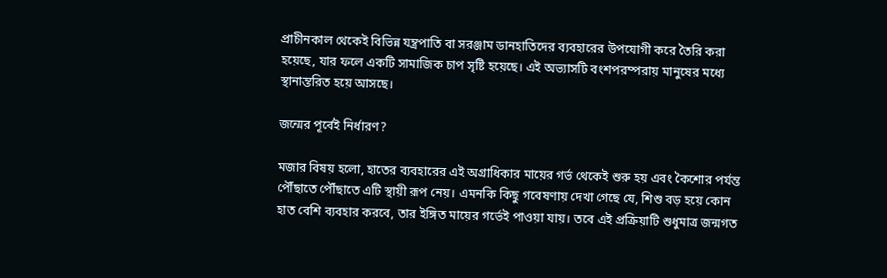প্রাচীনকাল থেকেই বিভিন্ন যন্ত্রপাতি বা সরঞ্জাম ডানহাতিদের ব্যবহারের উপযোগী করে তৈরি করা হয়েছে, যার ফলে একটি সামাজিক চাপ সৃষ্টি হয়েছে। এই অভ্যাসটি বংশপরম্পরায় মানুষের মধ্যে স্থানান্তরিত হয়ে আসছে।

জন্মের পূর্বেই নির্ধারণ?

মজার বিষয় হলো, হাতের ব্যবহারের এই অগ্রাধিকার মায়ের গর্ভ থেকেই শুরু হয় এবং কৈশোর পর্যন্ত পৌঁছাতে পৌঁছাতে এটি স্থায়ী রূপ নেয়। এমনকি কিছু গবেষণায় দেখা গেছে যে, শিশু বড় হয়ে কোন হাত বেশি ব্যবহার করবে, তার ইঙ্গিত মায়ের গর্ভেই পাওয়া যায়। তবে এই প্রক্রিয়াটি শুধুমাত্র জন্মগত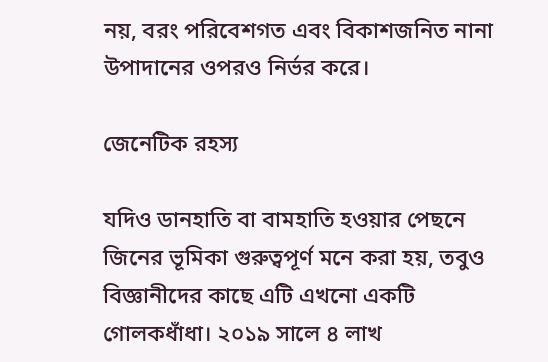নয়, বরং পরিবেশগত এবং বিকাশজনিত নানা উপাদানের ওপরও নির্ভর করে।

জেনেটিক রহস্য

যদিও ডানহাতি বা বামহাতি হওয়ার পেছনে জিনের ভূমিকা গুরুত্বপূর্ণ মনে করা হয়, তবুও বিজ্ঞানীদের কাছে এটি এখনো একটি গোলকধাঁধা। ২০১৯ সালে ৪ লাখ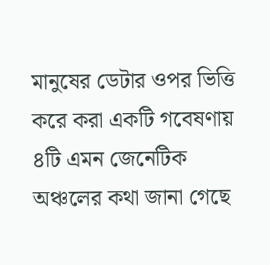মানুষের ডেটার ওপর ভিত্তি করে করা একটি গবেষণায় ৪টি এমন জেনেটিক অঞ্চলের কথা জানা গেছে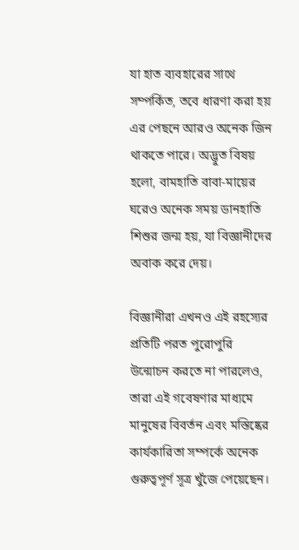যা হাত ব্যবহারের সাথে সম্পর্কিত, তবে ধারণা করা হয় এর পেছনে আরও অনেক জিন থাকতে পারে। অদ্ভুত বিষয় হলো, বামহাতি বাবা-মায়ের ঘরেও অনেক সময় ডানহাতি শিশুর জন্ম হয়, যা বিজ্ঞানীদের অবাক করে দেয়।

বিজ্ঞানীরা এখনও এই রহস্যের প্রতিটি পরত পুরোপুরি উন্মোচন করতে না পারলেও, তারা এই গবেষণার মাধ্যমে মানুষের বিবর্তন এবং মস্তিষ্কের কার্যকারিতা সম্পর্কে অনেক গুরুত্বপূর্ণ সূত্র খুঁজে পেয়েছেন।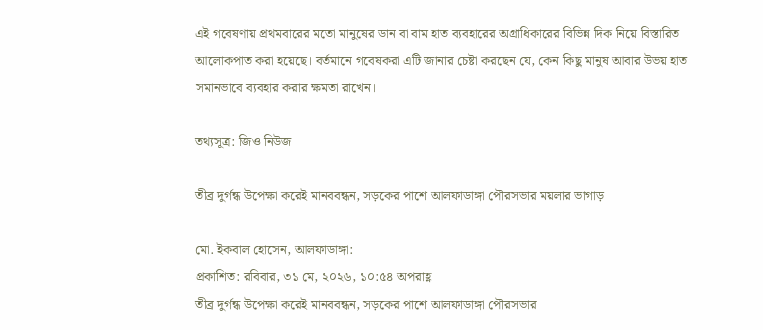এই গবেষণায় প্রথমবারের মতো মানুষের ডান বা বাম হাত ব্যবহারের অগ্রাধিকারের বিভিন্ন দিক নিয়ে বিস্তারিত আলোকপাত করা হয়েছে। বর্তমানে গবেষকরা এটি জানার চেষ্টা করছেন যে, কেন কিছু মানুষ আবার উভয় হাত সমানভাবে ব্যবহার করার ক্ষমতা রাখেন।

তথ্যসূত্র: জিও নিউজ

তীব্র দুর্গন্ধ উপেক্ষা করেই মানববন্ধন, সড়কের পাশে আলফাডাঙ্গা পৌরসভার ময়লার ভাগাড়

মো. ইকবাল হোসেন, আলফাডাঙ্গা:
প্রকাশিত: রবিবার, ৩১ মে, ২০২৬, ১০:৫৪ অপরাহ্ণ
তীব্র দুর্গন্ধ উপেক্ষা করেই মানববন্ধন, সড়কের পাশে আলফাডাঙ্গা পৌরসভার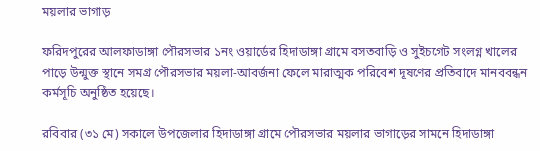ময়লার ভাগাড়

ফরিদপুরের আলফাডাঙ্গা পৌরসভার ১নং ওয়ার্ডের হিদাডাঙ্গা গ্রামে বসতবাড়ি ও সুইচগেট সংলগ্ন খালের পাড়ে উন্মুক্ত স্থানে সমগ্র পৌরসভার ময়লা-আবর্জনা ফেলে মারাত্মক পরিবেশ দূষণের প্রতিবাদে মানববন্ধন কর্মসূচি অনুষ্ঠিত হয়েছে।

রবিবার (৩১ মে) সকালে উপজেলার হিদাডাঙ্গা গ্রামে পৌরসভার ময়লার ভাগাড়ের সামনে হিদাডাঙ্গা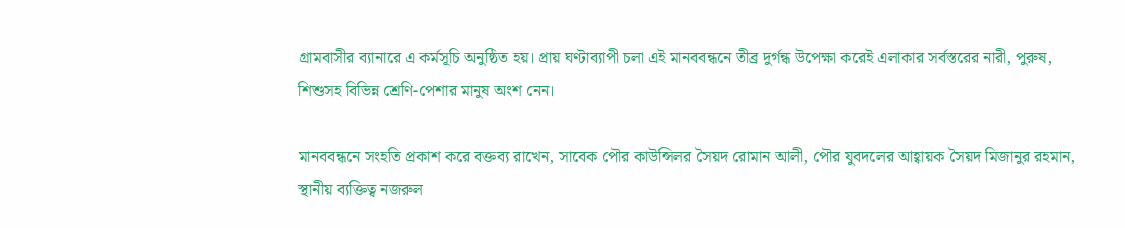গ্রামবাসীর ব্যানারে এ কর্মসূচি অনুষ্ঠিত হয়। প্রায় ঘণ্টাব্যাপী চলা এই মানববন্ধনে তীব্র দুর্গন্ধ উপেক্ষা করেই এলাকার সর্বস্তরের নারী, পুরুষ, শিশুসহ বিভিন্ন শ্রেণি-পেশার মানুষ অংশ নেন।

মানববন্ধনে সংহতি প্রকাশ করে বক্তব্য রাখেন, সাবেক পৌর কাউন্সিলর সৈয়দ রোমান আলী, পৌর যুবদলের আহ্বায়ক সৈয়দ মিজানুর রহমান, স্থানীয় ব্যক্তিত্ব নজরুল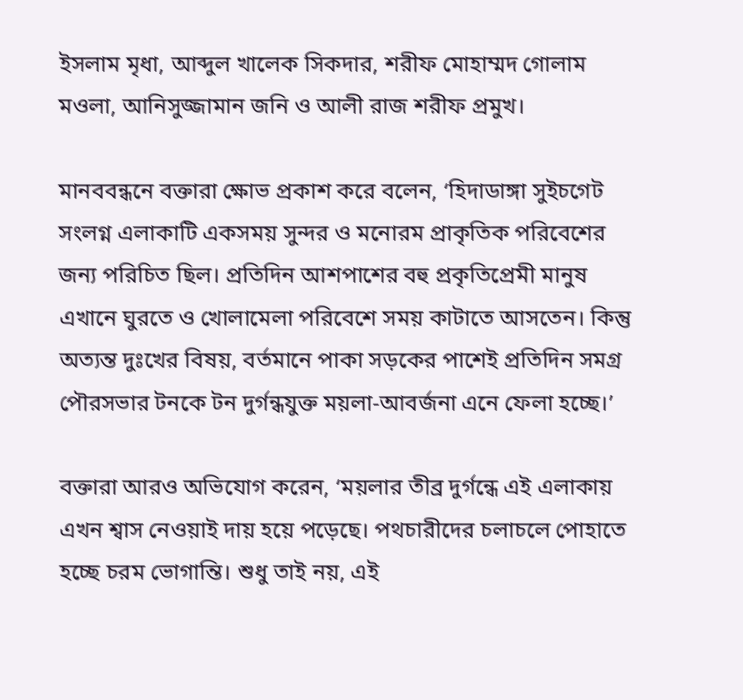ইসলাম মৃধা, আব্দুল খালেক সিকদার, শরীফ মোহাম্মদ গোলাম মওলা, আনিসুজ্জামান জনি ও আলী রাজ শরীফ প্রমুখ।

মানববন্ধনে বক্তারা ক্ষোভ প্রকাশ করে বলেন, ‘হিদাডাঙ্গা সুইচগেট সংলগ্ন এলাকাটি একসময় সুন্দর ও মনোরম প্রাকৃতিক পরিবেশের জন্য পরিচিত ছিল। প্রতিদিন আশপাশের বহু প্রকৃতিপ্রেমী মানুষ এখানে ঘুরতে ও খোলামেলা পরিবেশে সময় কাটাতে আসতেন। কিন্তু অত্যন্ত দুঃখের বিষয়, বর্তমানে পাকা সড়কের পাশেই প্রতিদিন সমগ্র পৌরসভার টনকে টন দুর্গন্ধযুক্ত ময়লা-আবর্জনা এনে ফেলা হচ্ছে।’

বক্তারা আরও অভিযোগ করেন, ‘ময়লার তীব্র দুর্গন্ধে এই এলাকায় এখন শ্বাস নেওয়াই দায় হয়ে পড়েছে। পথচারীদের চলাচলে পোহাতে হচ্ছে চরম ভোগান্তি। শুধু তাই নয়, এই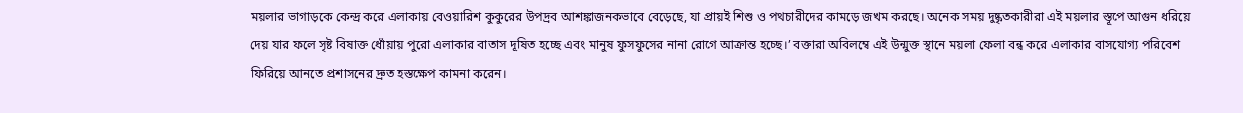ময়লার ভাগাড়কে কেন্দ্র করে এলাকায় বেওয়ারিশ কুকুরের উপদ্রব আশঙ্কাজনকভাবে বেড়েছে, যা প্রায়ই শিশু ও পথচারীদের কামড়ে জখম করছে। অনেক সময় দুষ্কৃতকারীরা এই ময়লার স্তূপে আগুন ধরিয়ে দেয় যার ফলে সৃষ্ট বিষাক্ত ধোঁয়ায় পুরো এলাকার বাতাস দূষিত হচ্ছে এবং মানুষ ফুসফুসের নানা রোগে আক্রান্ত হচ্ছে।’ বক্তারা অবিলম্বে এই উন্মুক্ত স্থানে ময়লা ফেলা বন্ধ করে এলাকার বাসযোগ্য পরিবেশ ফিরিয়ে আনতে প্রশাসনের দ্রুত হস্তক্ষেপ কামনা করেন।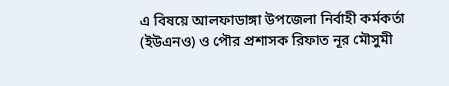এ বিষয়ে আলফাডাঙ্গা উপজেলা নির্বাহী কর্মকর্তা (ইউএনও) ও পৌর প্রশাসক রিফাত নূর মৌসুমী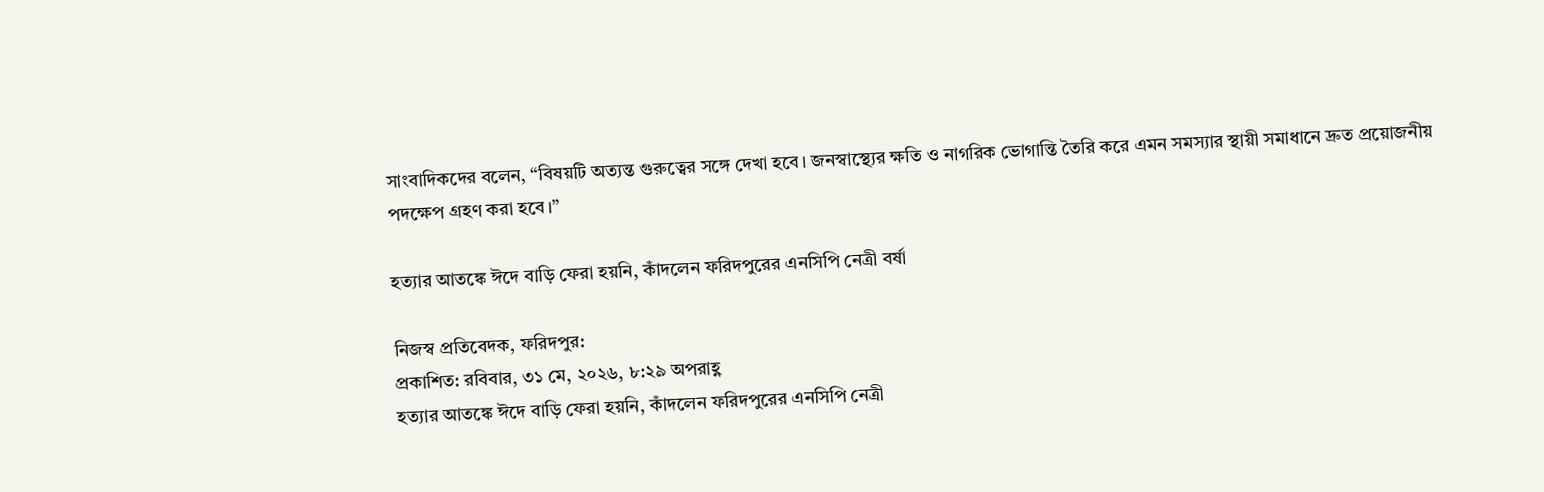সাংবাদিকদের বলেন, “বিষয়টি অত্যন্ত গুরুত্বের সঙ্গে দেখা হবে। জনস্বাস্থ্যের ক্ষতি ও নাগরিক ভোগান্তি তৈরি করে এমন সমস্যার স্থায়ী সমাধানে দ্রুত প্রয়োজনীয় পদক্ষেপ গ্রহণ করা হবে।”

হত্যার আতঙ্কে ঈদে বাড়ি ফেরা হয়নি, কাঁদলেন ফরিদপুরের এনসিপি নেত্রী বর্ষা

নিজস্ব প্রতিবেদক, ফরিদপুর:
প্রকাশিত: রবিবার, ৩১ মে, ২০২৬, ৮:২৯ অপরাহ্ণ
হত্যার আতঙ্কে ঈদে বাড়ি ফেরা হয়নি, কাঁদলেন ফরিদপুরের এনসিপি নেত্রী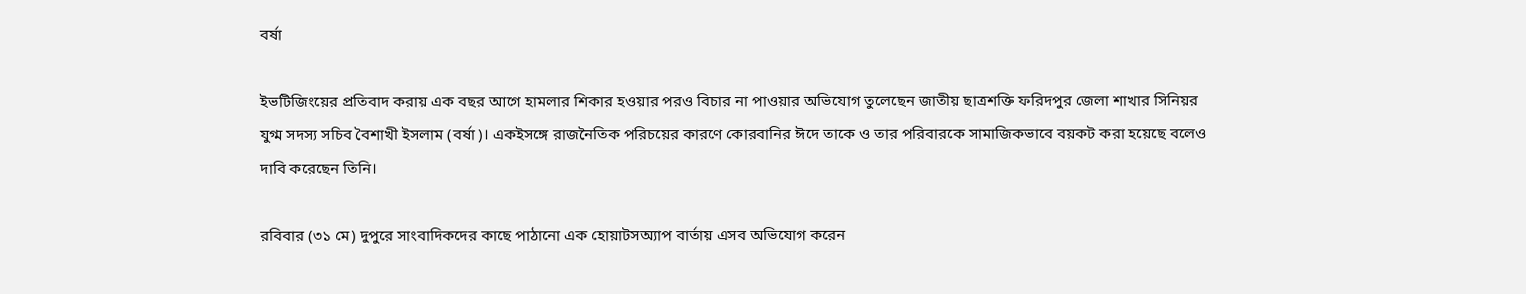বর্ষা

ইভটিজিংয়ের প্রতিবাদ করায় এক বছর আগে হামলার শিকার হওয়ার পরও বিচার না পাওয়ার অভিযোগ তুলেছেন জাতীয় ছাত্রশক্তি ফরিদপুর জেলা শাখার সিনিয়র যুগ্ম সদস্য সচিব বৈশাখী ইসলাম (বর্ষা)। একইসঙ্গে রাজনৈতিক পরিচয়ের কারণে কোরবানির ঈদে তাকে ও তার পরিবারকে সামাজিকভাবে বয়কট করা হয়েছে বলেও দাবি করেছেন তিনি।

রবিবার (৩১ মে) দুপুরে সাংবাদিকদের কাছে পাঠানো এক হোয়াটসঅ্যাপ বার্তায় এসব অভিযোগ করেন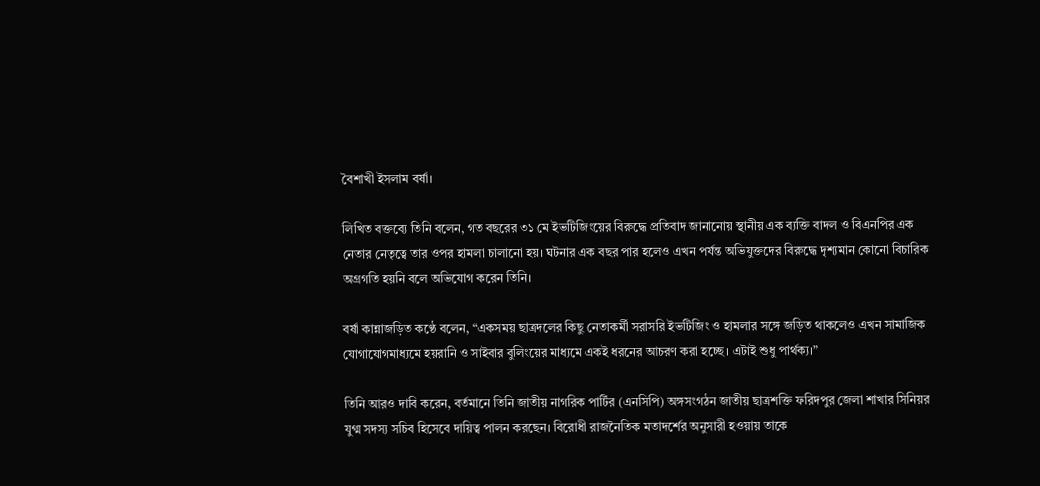বৈশাখী ইসলাম বর্ষা।

লিখিত বক্তব্যে তিনি বলেন, গত বছরের ৩১ মে ইভটিজিংয়ের বিরুদ্ধে প্রতিবাদ জানানোয় স্থানীয় এক ব্যক্তি বাদল ও বিএনপির এক নেতার নেতৃত্বে তার ওপর হামলা চালানো হয়। ঘটনার এক বছর পার হলেও এখন পর্যন্ত অভিযুক্তদের বিরুদ্ধে দৃশ্যমান কোনো বিচারিক অগ্রগতি হয়নি বলে অভিযোগ করেন তিনি।

বর্ষা কান্নাজড়িত কণ্ঠে বলেন, “একসময় ছাত্রদলের কিছু নেতাকর্মী সরাসরি ইভটিজিং ও হামলার সঙ্গে জড়িত থাকলেও এখন সামাজিক যোগাযোগমাধ্যমে হয়রানি ও সাইবার বুলিংয়ের মাধ্যমে একই ধরনের আচরণ করা হচ্ছে। এটাই শুধু পার্থক্য।”

তিনি আরও দাবি করেন, বর্তমানে তিনি জাতীয় নাগরিক পার্টির (এনসিপি) অঙ্গসংগঠন জাতীয় ছাত্রশক্তি ফরিদপুর জেলা শাখার সিনিয়র যুগ্ম সদস্য সচিব হিসেবে দায়িত্ব পালন করছেন। বিরোধী রাজনৈতিক মতাদর্শের অনুসারী হওয়ায় তাকে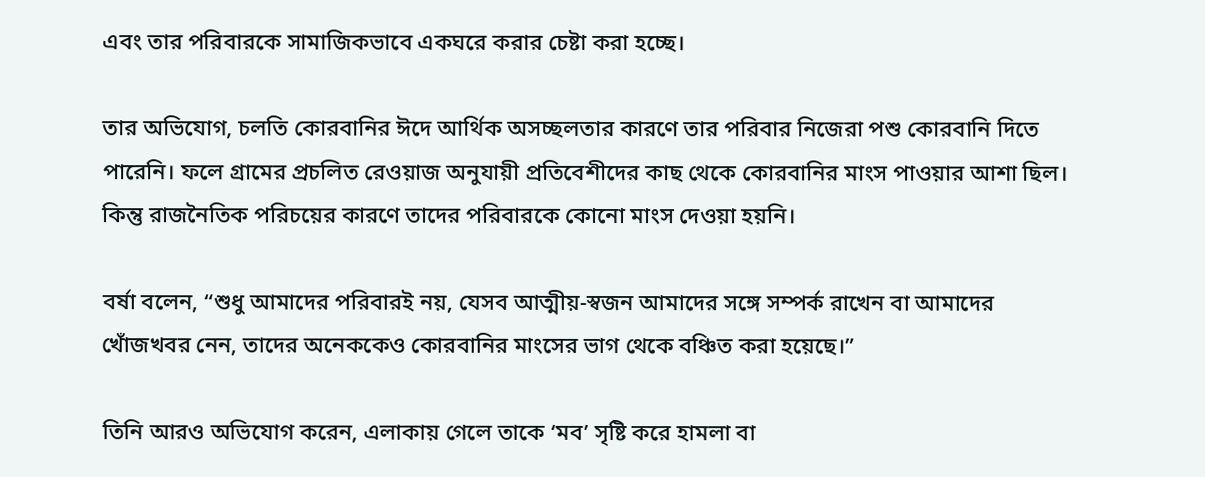এবং তার পরিবারকে সামাজিকভাবে একঘরে করার চেষ্টা করা হচ্ছে।

তার অভিযোগ, চলতি কোরবানির ঈদে আর্থিক অসচ্ছলতার কারণে তার পরিবার নিজেরা পশু কোরবানি দিতে পারেনি। ফলে গ্রামের প্রচলিত রেওয়াজ অনুযায়ী প্রতিবেশীদের কাছ থেকে কোরবানির মাংস পাওয়ার আশা ছিল। কিন্তু রাজনৈতিক পরিচয়ের কারণে তাদের পরিবারকে কোনো মাংস দেওয়া হয়নি।

বর্ষা বলেন, “শুধু আমাদের পরিবারই নয়, যেসব আত্মীয়-স্বজন আমাদের সঙ্গে সম্পর্ক রাখেন বা আমাদের খোঁজখবর নেন, তাদের অনেককেও কোরবানির মাংসের ভাগ থেকে বঞ্চিত করা হয়েছে।”

তিনি আরও অভিযোগ করেন, এলাকায় গেলে তাকে ‘মব’ সৃষ্টি করে হামলা বা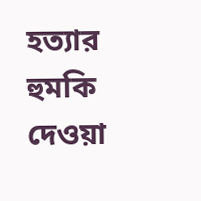হত্যার হুমকি দেওয়া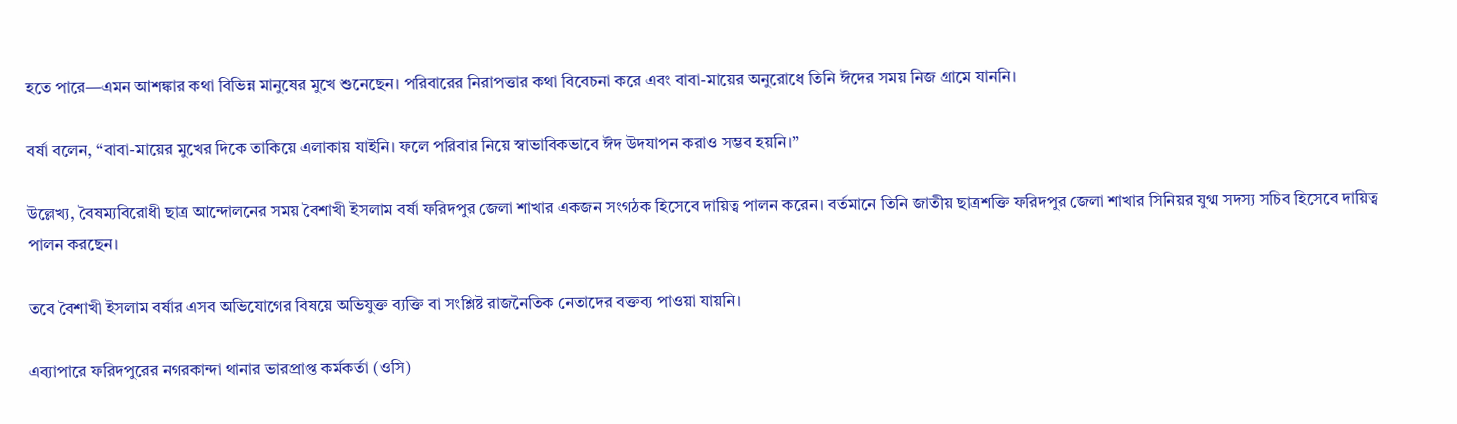হতে পারে—এমন আশঙ্কার কথা বিভিন্ন মানুষের মুখে শুনেছেন। পরিবারের নিরাপত্তার কথা বিবেচনা করে এবং বাবা-মায়ের অনুরোধে তিনি ঈদের সময় নিজ গ্রামে যাননি।

বর্ষা বলেন, “বাবা-মায়ের মুখের দিকে তাকিয়ে এলাকায় যাইনি। ফলে পরিবার নিয়ে স্বাভাবিকভাবে ঈদ উদযাপন করাও সম্ভব হয়নি।”

উল্লেখ্য, বৈষম্যবিরোধী ছাত্র আন্দোলনের সময় বৈশাখী ইসলাম বর্ষা ফরিদপুর জেলা শাখার একজন সংগঠক হিসেবে দায়িত্ব পালন করেন। বর্তমানে তিনি জাতীয় ছাত্রশক্তি ফরিদপুর জেলা শাখার সিনিয়র যুগ্ম সদস্য সচিব হিসেবে দায়িত্ব পালন করছেন।

তবে বৈশাখী ইসলাম বর্ষার এসব অভিযোগের বিষয়ে অভিযুক্ত ব্যক্তি বা সংশ্লিষ্ট রাজনৈতিক নেতাদের বক্তব্য পাওয়া যায়নি।

এব্যাপারে ফরিদপুরের নগরকান্দা থানার ভারপ্রাপ্ত কর্মকর্তা (ওসি)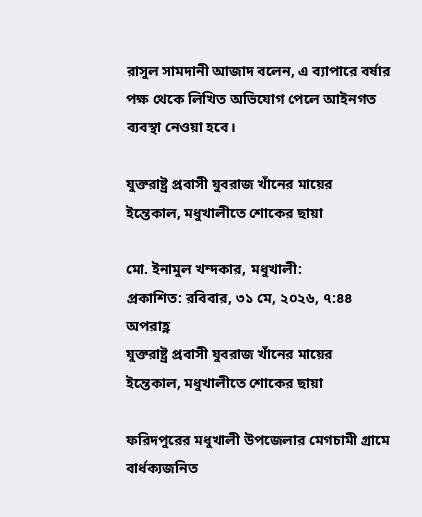রাসুল সামদানী আজাদ বলেন, এ ব্যাপারে বর্ষার পক্ষ থেকে লিখিত অভিযোগ পেলে আইনগত ব্যবস্থা নেওয়া হবে।

যুক্তরাষ্ট্র প্রবাসী যুবরাজ খাঁনের মায়ের ইন্তেকাল, মধুখালীতে শোকের ছায়া

মো. ইনামুল খন্দকার, মধুখালী:
প্রকাশিত: রবিবার, ৩১ মে, ২০২৬, ৭:৪৪ অপরাহ্ণ
যুক্তরাষ্ট্র প্রবাসী যুবরাজ খাঁনের মায়ের ইন্তেকাল, মধুখালীতে শোকের ছায়া

ফরিদপুরের মধুখালী উপজেলার মেগচামী গ্রামে বার্ধক্যজনিত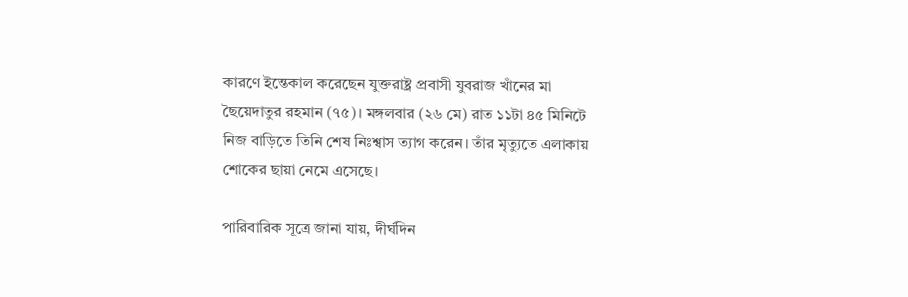কারণে ইন্তেকাল করেছেন যুক্তরাষ্ট্র প্রবাসী যুবরাজ খাঁনের মা ছৈয়েদাতুর রহমান (৭৫)। মঙ্গলবার (২৬ মে) রাত ১১টা ৪৫ মিনিটে নিজ বাড়িতে তিনি শেষ নিঃশ্বাস ত্যাগ করেন। তাঁর মৃত্যুতে এলাকায় শোকের ছায়া নেমে এসেছে।

পারিবারিক সূত্রে জানা যায়, দীর্ঘদিন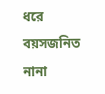ধরে বয়সজনিত নানা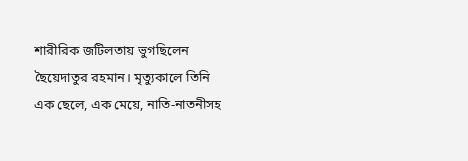শারীরিক জটিলতায় ভুগছিলেন ছৈয়েদাতুর রহমান। মৃত্যুকালে তিনি এক ছেলে, এক মেয়ে, নাতি-নাতনীসহ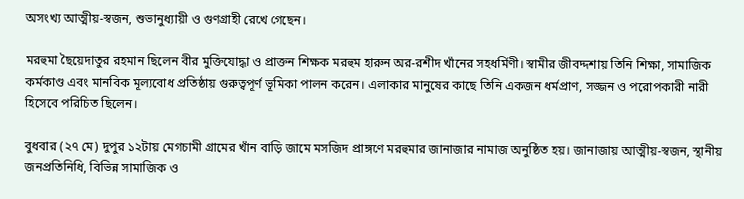অসংখ্য আত্মীয়-স্বজন, শুভানুধ্যায়ী ও গুণগ্রাহী রেখে গেছেন।

মরহুমা ছৈয়েদাতুর রহমান ছিলেন বীর মুক্তিযোদ্ধা ও প্রাক্তন শিক্ষক মরহুম হারুন অর-রশীদ খাঁনের সহধর্মিণী। স্বামীর জীবদ্দশায় তিনি শিক্ষা, সামাজিক কর্মকাণ্ড এবং মানবিক মূল্যবোধ প্রতিষ্ঠায় গুরুত্বপূর্ণ ভূমিকা পালন করেন। এলাকার মানুষের কাছে তিনি একজন ধর্মপ্রাণ, সজ্জন ও পরোপকারী নারী হিসেবে পরিচিত ছিলেন।

বুধবার (২৭ মে) দুপুর ১২টায় মেগচামী গ্রামের খাঁন বাড়ি জামে মসজিদ প্রাঙ্গণে মরহুমার জানাজার নামাজ অনুষ্ঠিত হয়। জানাজায় আত্মীয়-স্বজন, স্থানীয় জনপ্রতিনিধি, বিভিন্ন সামাজিক ও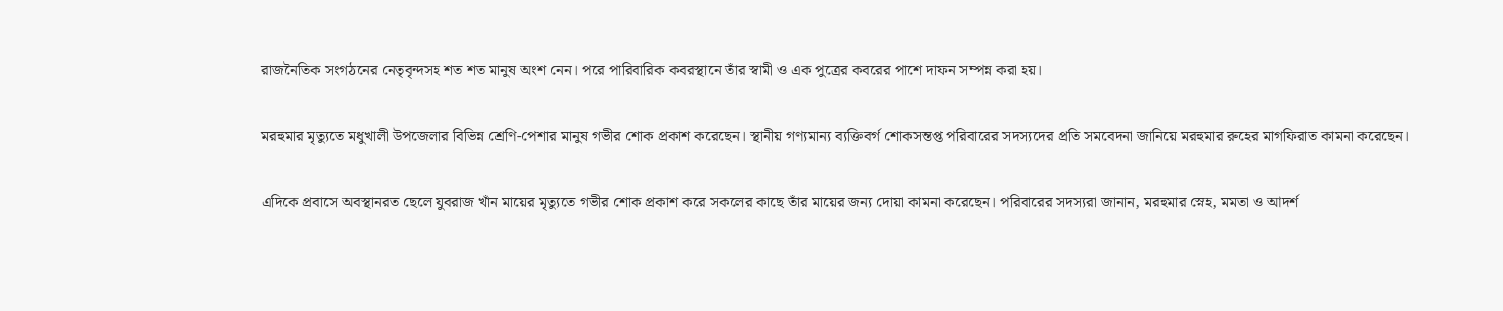রাজনৈতিক সংগঠনের নেতৃবৃন্দসহ শত শত মানুষ অংশ নেন। পরে পারিবারিক কবরস্থানে তাঁর স্বামী ও এক পুত্রের কবরের পাশে দাফন সম্পন্ন করা হয়।

মরহুমার মৃত্যুতে মধুখালী উপজেলার বিভিন্ন শ্রেণি-পেশার মানুষ গভীর শোক প্রকাশ করেছেন। স্থানীয় গণ্যমান্য ব্যক্তিবর্গ শোকসন্তপ্ত পরিবারের সদস্যদের প্রতি সমবেদনা জানিয়ে মরহুমার রুহের মাগফিরাত কামনা করেছেন।

এদিকে প্রবাসে অবস্থানরত ছেলে যুবরাজ খাঁন মায়ের মৃত্যুতে গভীর শোক প্রকাশ করে সকলের কাছে তাঁর মায়ের জন্য দোয়া কামনা করেছেন। পরিবারের সদস্যরা জানান, মরহুমার স্নেহ, মমতা ও আদর্শ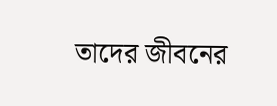তাদের জীবনের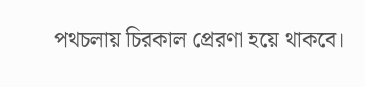পথচলায় চিরকাল প্রেরণা হয়ে থাকবে।